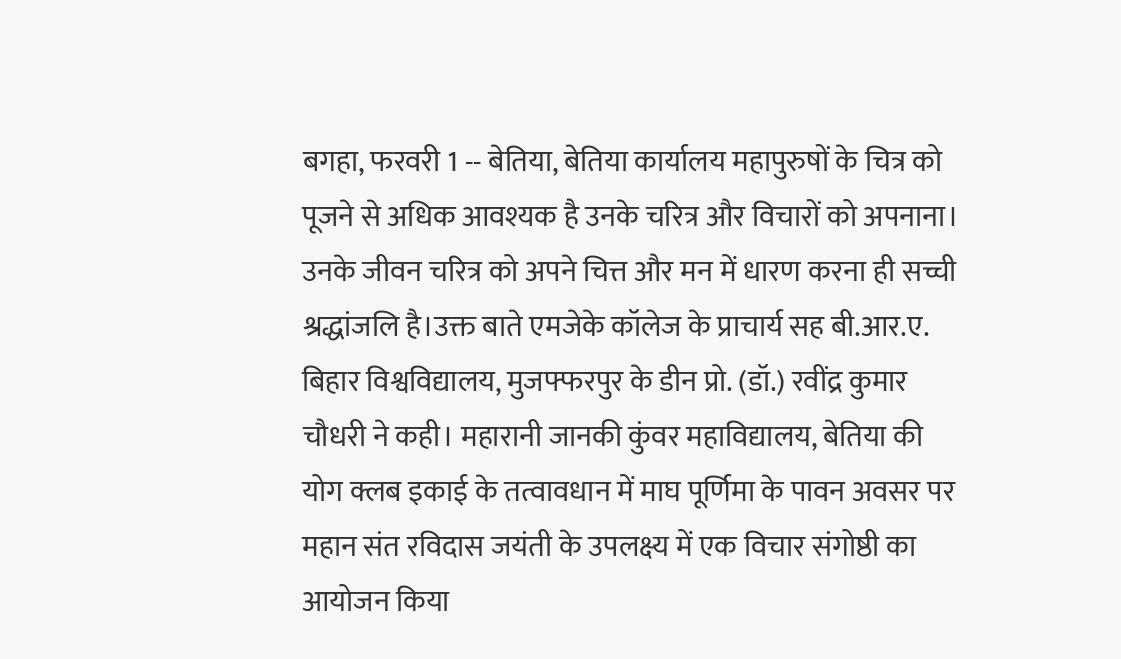बगहा, फरवरी 1 -- बेतिया, बेतिया कार्यालय महापुरुषों के चित्र को पूजने से अधिक आवश्यक है उनके चरित्र और विचारों को अपनाना। उनके जीवन चरित्र को अपने चित्त और मन में धारण करना ही सच्ची श्रद्धांजलि है।उक्त बाते एमजेके कॉलेज के प्राचार्य सह बी.आर.ए. बिहार विश्वविद्यालय, मुजफ्फरपुर के डीन प्रो. (डॉ.) रवींद्र कुमार चौधरी ने कही। महारानी जानकी कुंवर महाविद्यालय, बेतिया की योग क्लब इकाई के तत्वावधान में माघ पूर्णिमा के पावन अवसर पर महान संत रविदास जयंती के उपलक्ष्य में एक विचार संगोष्ठी का आयोजन किया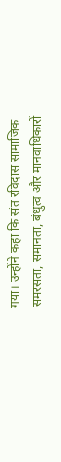गया। उन्होंने कहा कि संत रविदास सामाजिक समरसता, समानता, बंधुत्व और मानवाधिकारों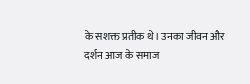के सशक्त प्रतीक थे। उनका जीवन और दर्शन आज के समाज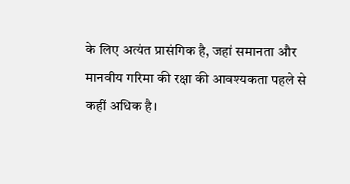के लिए अत्यंत प्रासंगिक है, जहां समानता और मानवीय गरिमा की रक्षा की आवश्यकता पहले से कहीं अधिक है।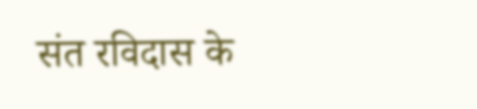संत रविदास के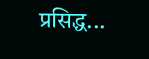प्रसिद्ध...